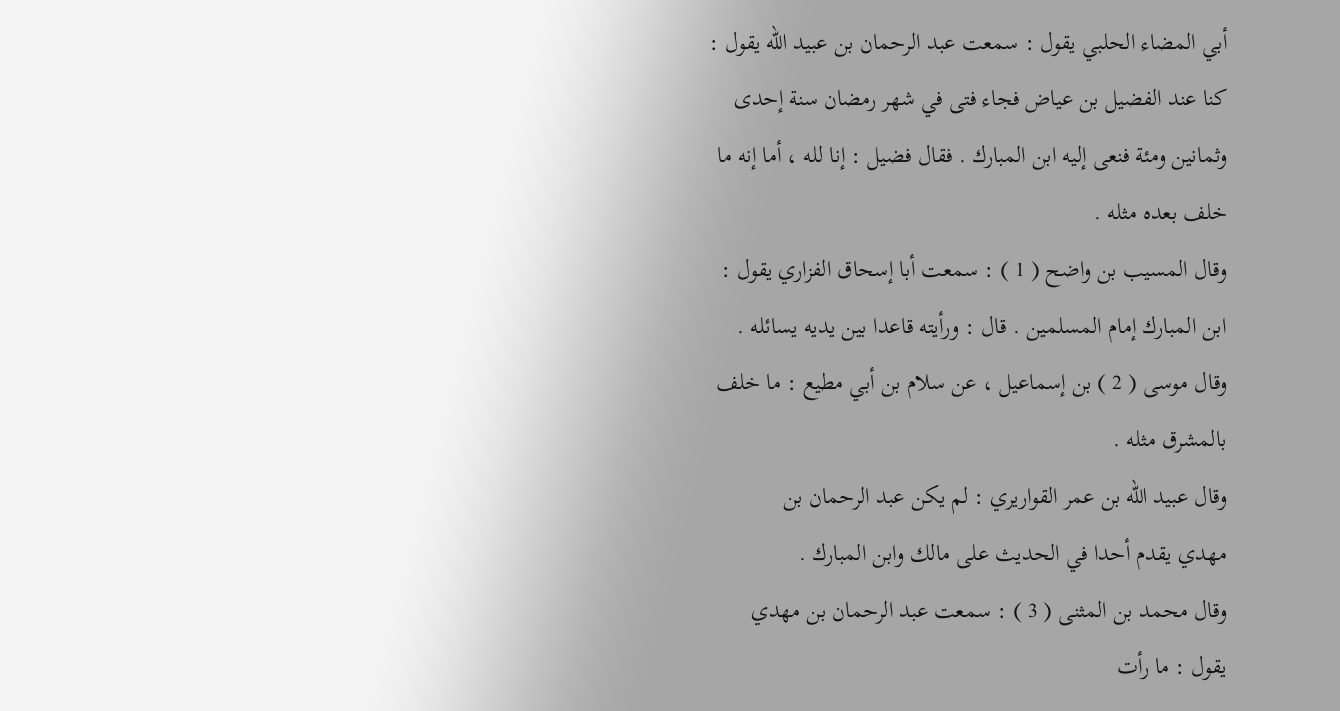أبي المضاء الحلبي يقول : سمعت عبد الرحمان بن عبيد الله يقول :
كنا عند الفضيل بن عياض فجاء فتى في شهر رمضان سنة إحدى
وثمانين ومئة فنعى إليه ابن المبارك . فقال فضيل : إنا لله ، أما إنه ما
خلف بعده مثله .
وقال المسيب بن واضح ( 1 ) : سمعت أبا إسحاق الفزاري يقول :
ابن المبارك إمام المسلمين . قال : ورأيته قاعدا بين يديه يسائله .
وقال موسى ( 2 ) بن إسماعيل ، عن سلام بن أبي مطيع : ما خلف
بالمشرق مثله .
وقال عبيد الله بن عمر القواريري : لم يكن عبد الرحمان بن
مهدي يقدم أحدا في الحديث على مالك وابن المبارك .
وقال محمد بن المثنى ( 3 ) : سمعت عبد الرحمان بن مهدي
يقول : ما رأت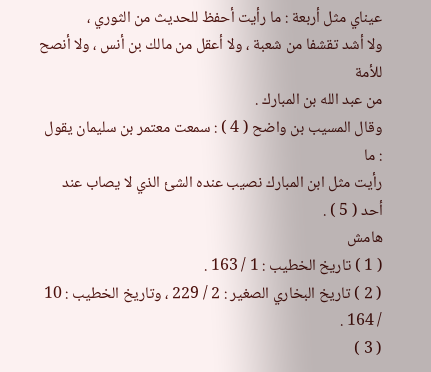عيناي مثل أربعة : ما رأيت أحفظ للحديث من الثوري ،
ولا أشد تقشفا من شعبة ، ولا أعقل من مالك بن أنس ، ولا أنصح للأمة
من عبد الله بن المبارك .
وقال المسيب بن واضح ( 4 ) : سمعت معتمر بن سليمان يقول : ما
رأيت مثل ابن المبارك نصيب عنده الشئ الذي لا يصاب عند أحد ( 5 ) .
هامش
( 1 ) تاريخ الخطيب : 1 / 163 .
( 2 ) تاريخ البخاري الصغير : 2 / 229 ، وتاريخ الخطيب : 10 / 164 .
( 3 )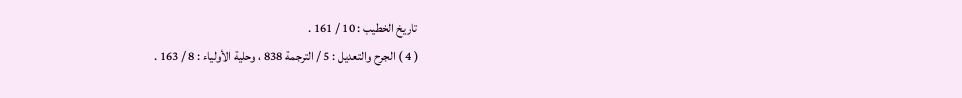تاريخ الخطيب : 10 / 161 .
( 4 ) الجرح والتعديل : 5 / الترجمة 838 ، وحلية الأولياء : 8 / 163 .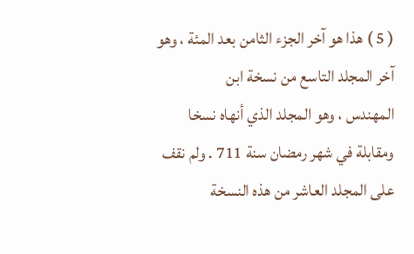( 5 ) هذا هو آخر الجزء الثامن بعد المئة ، وهو آخر المجلد التاسع من نسخة ابن
المهندس ، وهو المجلد الذي أنهاه نسخا ومقابلة في شهر رمضان سنة 711 . ولم نقف
على المجلد العاشر من هذه النسخة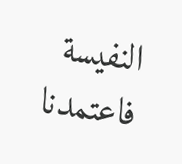النفيسة فاعتمدنا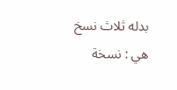بدله ثلاث نسخ هي : نسخة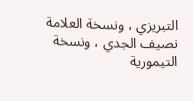التبريزي ، ونسخة العلامة نصيف الجدي ، ونسخة التيمورية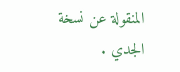المنقولة عن نسخة
الجدي .